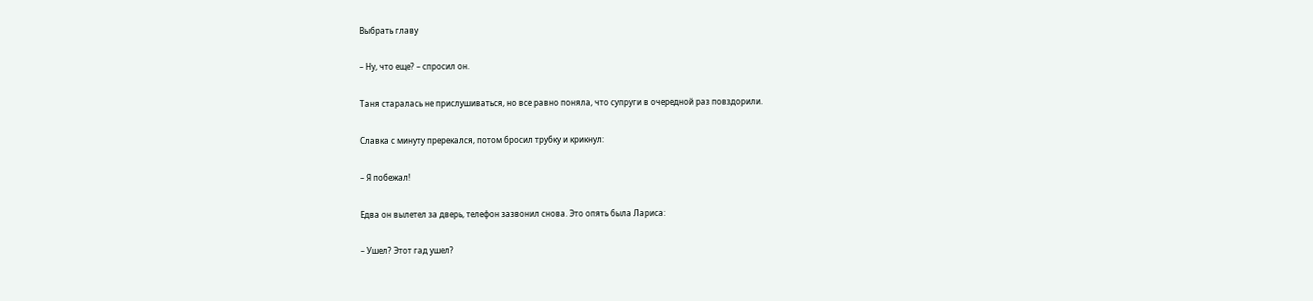Выбрать главу

– Ну, что еще? – спросил он.

Таня старалась не прислушиваться, но все равно поняла, что супруги в очередной раз повздорили.

Славка с минуту пререкался, потом бросил трубку и крикнул:

– Я побежал!

Едва он вылетел за дверь, телефон зазвонил снова. Это опять была Лариса:

– Ушел? Этот гад ушел?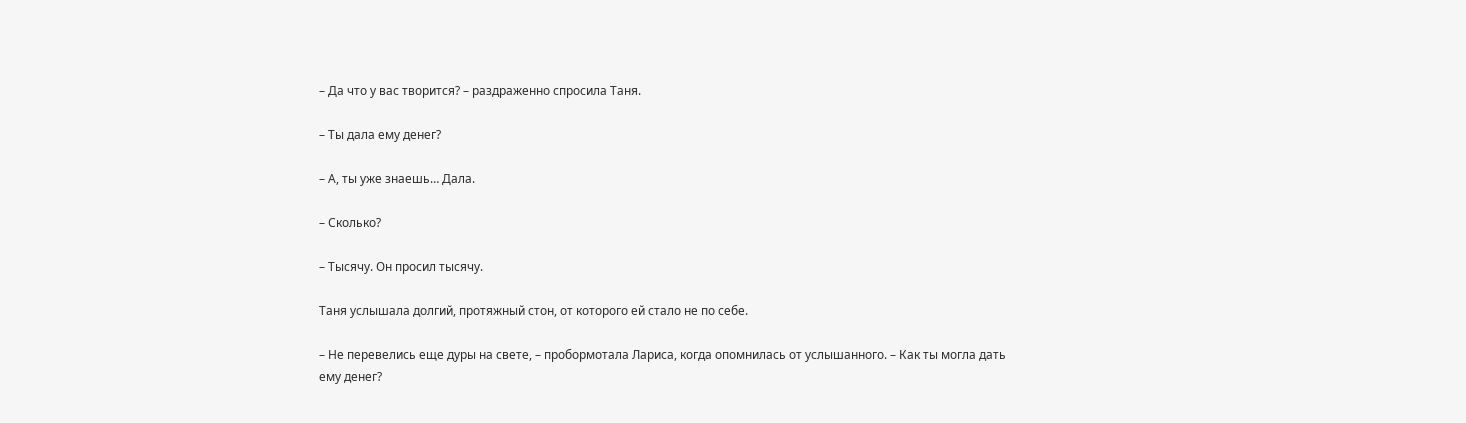– Да что у вас творится? – раздраженно спросила Таня.

– Ты дала ему денег?

– А, ты уже знаешь… Дала.

– Сколько?

– Тысячу. Он просил тысячу.

Таня услышала долгий, протяжный стон, от которого ей стало не по себе.

– Не перевелись еще дуры на свете, – пробормотала Лариса, когда опомнилась от услышанного. – Как ты могла дать ему денег?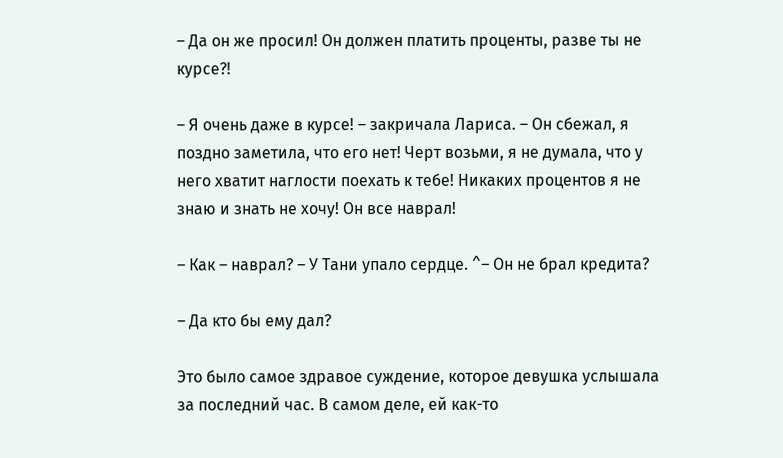– Да он же просил! Он должен платить проценты, разве ты не курсе?!

– Я очень даже в курсе! – закричала Лариса. – Он сбежал, я поздно заметила, что его нет! Черт возьми, я не думала, что у него хватит наглости поехать к тебе! Никаких процентов я не знаю и знать не хочу! Он все наврал!

– Как – наврал? – У Тани упало сердце. ^– Он не брал кредита?

– Да кто бы ему дал?

Это было самое здравое суждение, которое девушка услышала за последний час. В самом деле, ей как-то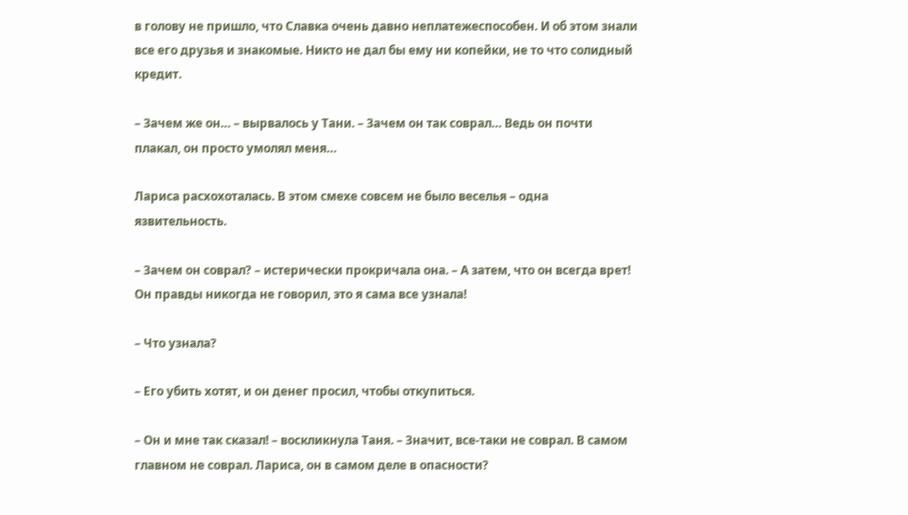в голову не пришло, что Славка очень давно неплатежеспособен. И об этом знали все его друзья и знакомые. Никто не дал бы ему ни копейки, не то что солидный кредит.

– Зачем же он… – вырвалось у Тани. – Зачем он так соврал… Ведь он почти плакал, он просто умолял меня…

Лариса расхохоталась. В этом смехе совсем не было веселья – одна язвительность.

– Зачем он соврал? – истерически прокричала она. – А затем, что он всегда врет! Он правды никогда не говорил, это я сама все узнала!

– Что узнала?

– Его убить хотят, и он денег просил, чтобы откупиться.

– Он и мне так сказал! – воскликнула Таня. – Значит, все-таки не соврал. В самом главном не соврал. Лариса, он в самом деле в опасности?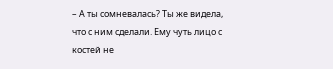– А ты сомневалась? Ты же видела, что с ним сделали. Ему чуть лицо с костей не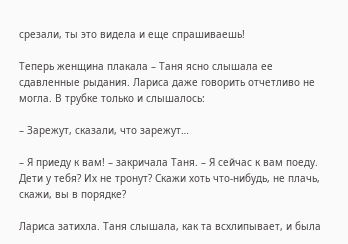срезали, ты это видела и еще спрашиваешь!

Теперь женщина плакала – Таня ясно слышала ее сдавленные рыдания. Лариса даже говорить отчетливо не могла. В трубке только и слышалось:

– Зарежут, сказали, что зарежут…

– Я приеду к вам! – закричала Таня. – Я сейчас к вам поеду. Дети у тебя? Их не тронут? Скажи хоть что-нибудь, не плачь, скажи, вы в порядке?

Лариса затихла. Таня слышала, как та всхлипывает, и была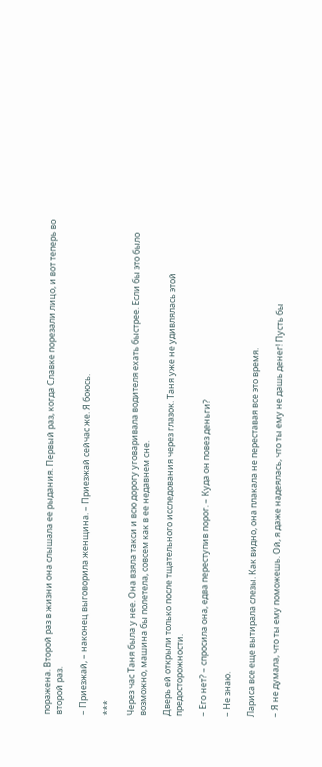поражена. Второй раз в жизни она слышала ее рыдания. Первый раз, когда Славке порезали лицо, и вот теперь во второй раз.

– Приезжай, – наконец выговорила женщина. – Приезжай сейчас же. Я боюсь.

***

Через час Таня была у нее. Она взяла такси и всю дорогу уговаривала водителя ехать быстрее. Если бы это было возможно, машина бы полетела, совсем как в ее недавнем сне.

Дверь ей открыли только после тщательного исследования через глазок. Таня уже не удивлялась этой предосторожности.

– Его нет? – спросила она, едва переступив порог. – Куда он повез деньги?

– Не знаю.

Лариса все еще вытирала слезы. Как видно, она плакала не переставая все это время.

– Я не думала, что ты ему поможешь. Ой, я даже надеялась, что ты ему не дашь денег! Пусть бы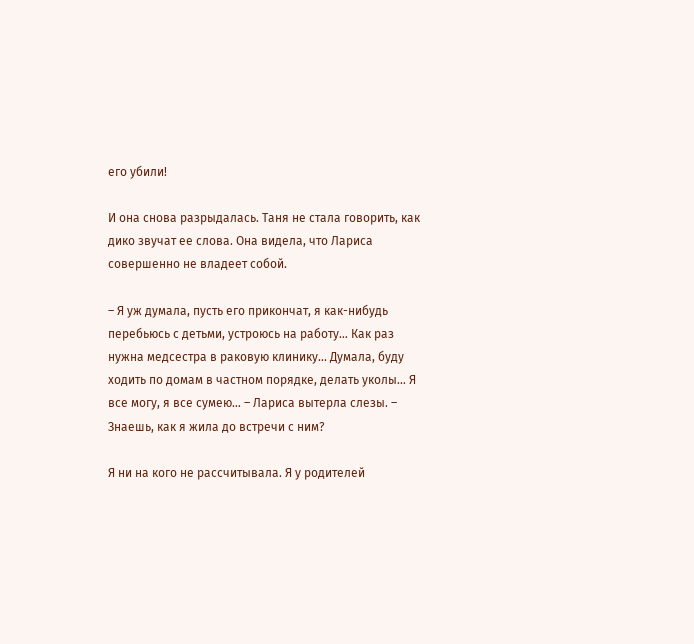его убили!

И она снова разрыдалась. Таня не стала говорить, как дико звучат ее слова. Она видела, что Лариса совершенно не владеет собой.

– Я уж думала, пусть его прикончат, я как-нибудь перебьюсь с детьми, устроюсь на работу… Как раз нужна медсестра в раковую клинику… Думала, буду ходить по домам в частном порядке, делать уколы… Я все могу, я все сумею… – Лариса вытерла слезы. – Знаешь, как я жила до встречи с ним?

Я ни на кого не рассчитывала. Я у родителей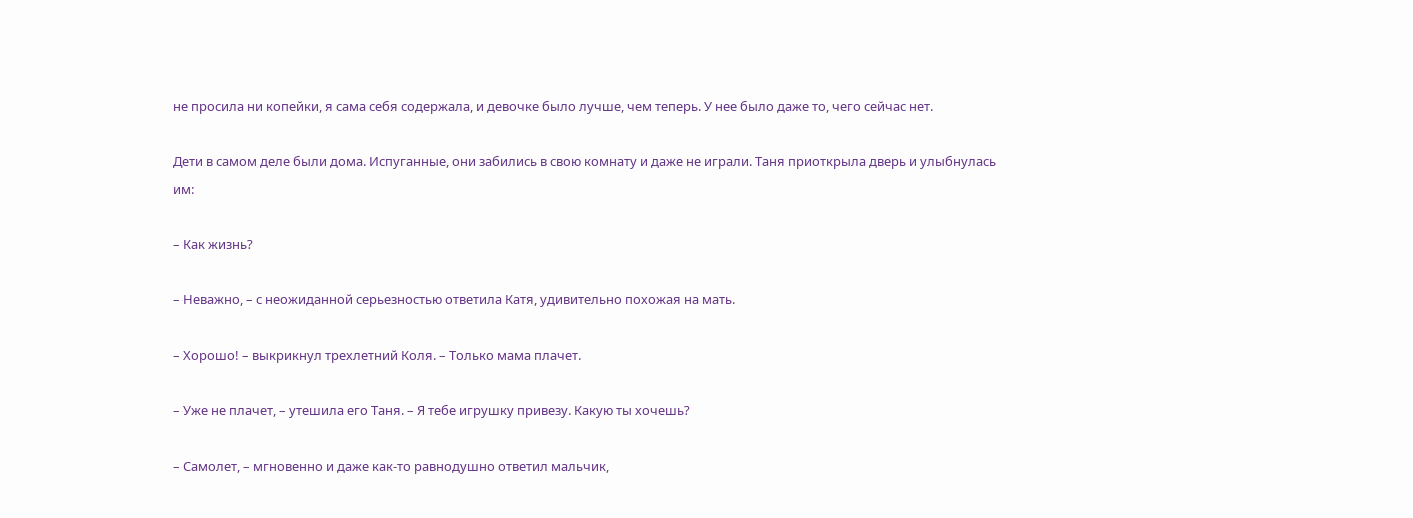не просила ни копейки, я сама себя содержала, и девочке было лучше, чем теперь. У нее было даже то, чего сейчас нет.

Дети в самом деле были дома. Испуганные, они забились в свою комнату и даже не играли. Таня приоткрыла дверь и улыбнулась им:

– Как жизнь?

– Неважно, – с неожиданной серьезностью ответила Катя, удивительно похожая на мать.

– Хорошо! – выкрикнул трехлетний Коля. – Только мама плачет.

– Уже не плачет, – утешила его Таня. – Я тебе игрушку привезу. Какую ты хочешь?

– Самолет, – мгновенно и даже как-то равнодушно ответил мальчик,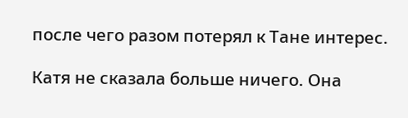после чего разом потерял к Тане интерес.

Катя не сказала больше ничего. Она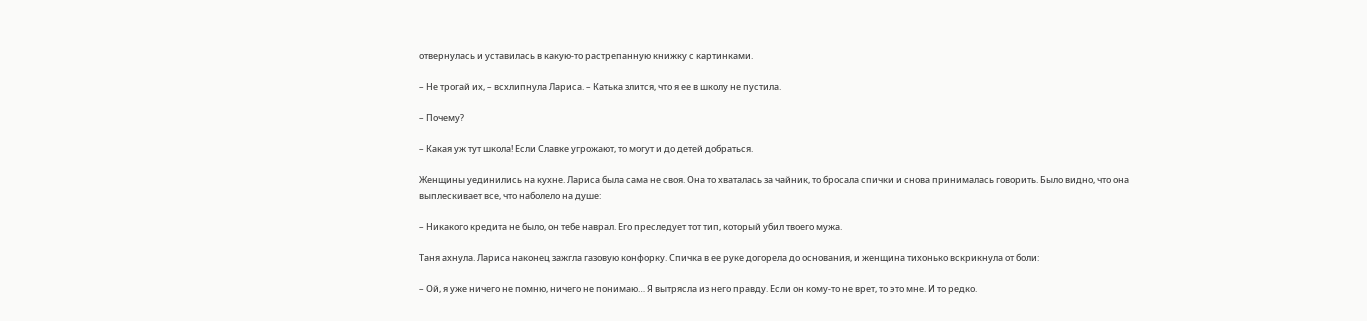отвернулась и уставилась в какую-то растрепанную книжку с картинками.

– Не трогай их, – всхлипнула Лариса. – Катька злится, что я ее в школу не пустила.

– Почему?

– Какая уж тут школа! Если Славке угрожают, то могут и до детей добраться.

Женщины уединились на кухне. Лариса была сама не своя. Она то хваталась за чайник, то бросала спички и снова принималась говорить. Было видно, что она выплескивает все, что наболело на душе:

– Никакого кредита не было, он тебе наврал. Его преследует тот тип, который убил твоего мужа.

Таня ахнула. Лариса наконец зажгла газовую конфорку. Спичка в ее руке догорела до основания, и женщина тихонько вскрикнула от боли:

– Ой, я уже ничего не помню, ничего не понимаю… Я вытрясла из него правду. Если он кому-то не врет, то это мне. И то редко.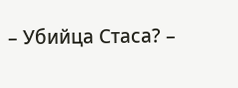– Убийца Стаса? –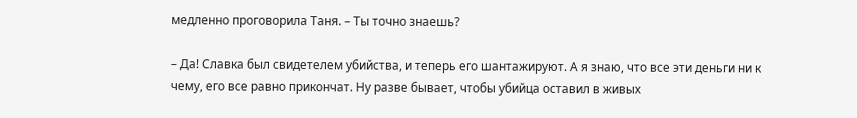медленно проговорила Таня. – Ты точно знаешь?

– Да! Славка был свидетелем убийства, и теперь его шантажируют. А я знаю, что все эти деньги ни к чему, его все равно прикончат. Ну разве бывает, чтобы убийца оставил в живых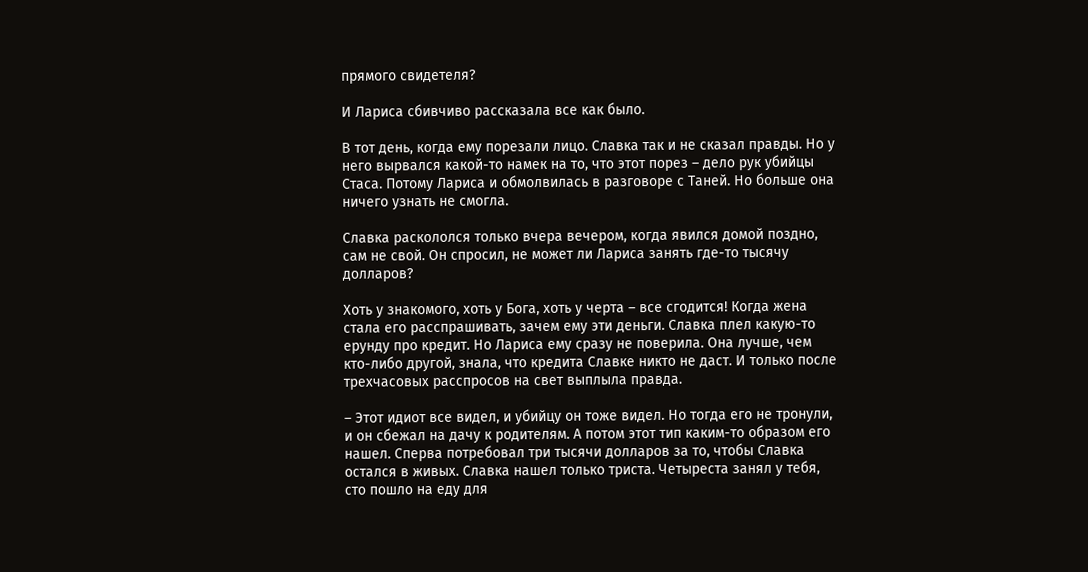прямого свидетеля?

И Лариса сбивчиво рассказала все как было.

В тот день, когда ему порезали лицо. Славка так и не сказал правды. Но у него вырвался какой-то намек на то, что этот порез – дело рук убийцы Стаса. Потому Лариса и обмолвилась в разговоре с Таней. Но больше она ничего узнать не смогла.

Славка раскололся только вчера вечером, когда явился домой поздно, сам не свой. Он спросил, не может ли Лариса занять где-то тысячу долларов?

Хоть у знакомого, хоть у Бога, хоть у черта – все сгодится! Когда жена стала его расспрашивать, зачем ему эти деньги. Славка плел какую-то ерунду про кредит. Но Лариса ему сразу не поверила. Она лучше, чем кто-либо другой, знала, что кредита Славке никто не даст. И только после трехчасовых расспросов на свет выплыла правда.

– Этот идиот все видел, и убийцу он тоже видел. Но тогда его не тронули, и он сбежал на дачу к родителям. А потом этот тип каким-то образом его нашел. Сперва потребовал три тысячи долларов за то, чтобы Славка остался в живых. Славка нашел только триста. Четыреста занял у тебя, сто пошло на еду для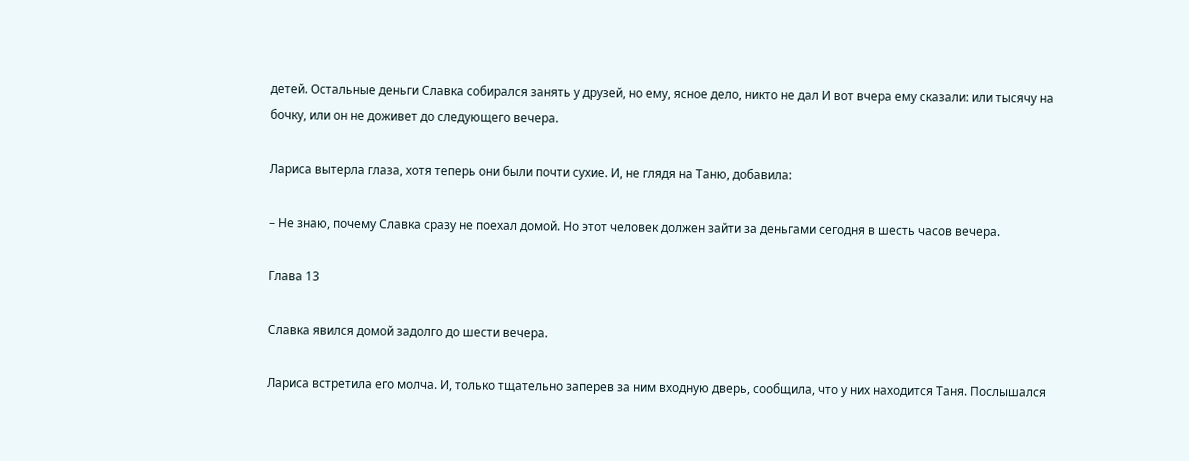детей. Остальные деньги Славка собирался занять у друзей, но ему, ясное дело, никто не дал И вот вчера ему сказали: или тысячу на бочку, или он не доживет до следующего вечера.

Лариса вытерла глаза, хотя теперь они были почти сухие. И, не глядя на Таню, добавила:

– Не знаю, почему Славка сразу не поехал домой. Но этот человек должен зайти за деньгами сегодня в шесть часов вечера.

Глава 13

Славка явился домой задолго до шести вечера.

Лариса встретила его молча. И, только тщательно заперев за ним входную дверь, сообщила, что у них находится Таня. Послышался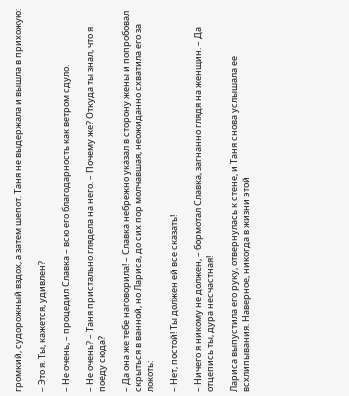громкий, судорожный вздох, а затем шепот. Таня не выдержала и вышла в прихожую:

– Это я. Ты, кажется, удивлен?

– Не очень, – процедил Славка – всю его благодарность как ветром сдуло.

– Не очень? – Таня пристально глядела на него. – Почему же? Откуда ты знал, что я поеду сюда?

– Да она же тебе наговорила! – Славка небрежно указал в сторону жены и попробовал скрыться в ванной, но Лариса, до сих пор молчавшая, неожиданно схватила его за локоть:

– Нет, постой! Ты должен ей все сказать!

– Ничего я никому не должен, – бормотал Славка, загнанно глядя на женщин. – Да отцепись ты, дура несчастная!

Лариса выпустила его руку, отвернулась к стене, и Таня снова услышала ее всхлипывания. Наверное, никогда в жизни этой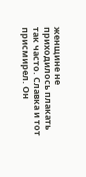женщине не приходилось плакать так часто. Славка и тот присмирел. Он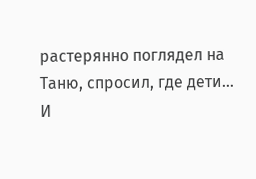растерянно поглядел на Таню, спросил, где дети… И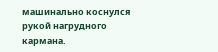машинально коснулся рукой нагрудного кармана.